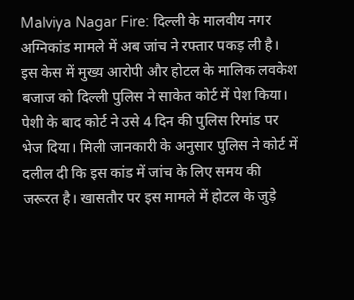Malviya Nagar Fire: दिल्ली के मालवीय नगर अग्निकांड मामले में अब जांच ने रफ्तार पकड़ ली है। इस केस में मुख्य आरोपी और होटल के मालिक लवकेश बजाज को दिल्ली पुलिस ने साकेत कोर्ट में पेश किया। पेशी के बाद कोर्ट ने उसे 4 दिन की पुलिस रिमांड पर भेज दिया। मिली जानकारी के अनुसार पुलिस ने कोर्ट में दलील दी कि इस कांड में जांच के लिए समय की जरूरत है। खासतौर पर इस मामले में होटल के जुड़े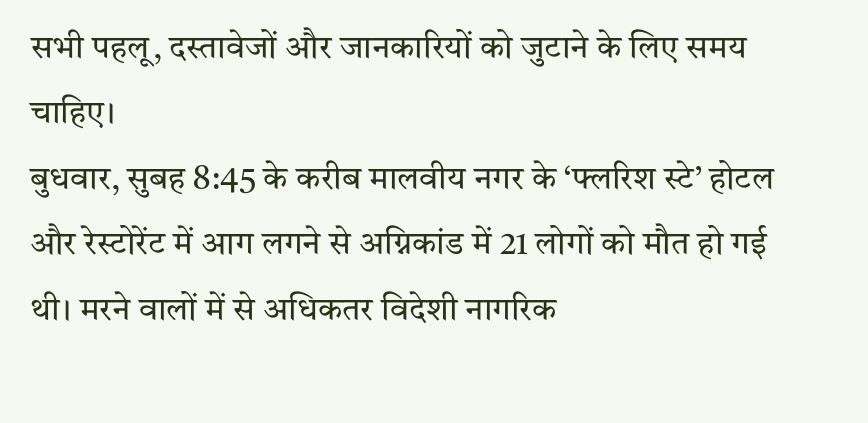सभी पहलू, दस्तावेजों और जानकारियों को जुटाने के लिए समय चाहिए।
बुधवार, सुबह 8:45 के करीब मालवीय नगर के ‘फ्लरिश स्टे’ होटल और रेस्टोरेंट में आग लगने से अग्निकांड में 21 लोगों को मौत हो गई थी। मरने वालों में से अधिकतर विदेशी नागरिक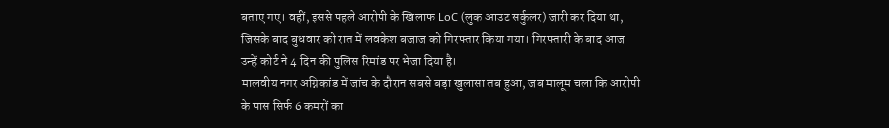बताए गए। वहीं, इससे पहले आरोपी के खिलाफ LoC (लुक आउट सर्कुलर) जारी कर दिया था, जिसके बाद बुधवार को रात में लवकेश बजाज को गिरफ्तार किया गया। गिरफ्तारी के बाद आज उन्हें कोर्ट ने 4 दिन की पुलिस रिमांड पर भेजा दिया है।
मालवीय नगर अग्निकांड में जांच के दौरान सबसे बड़ा खुलासा तब हुआ, जब मालूम चला कि आरोपी के पास सिर्फ 6 कमरों का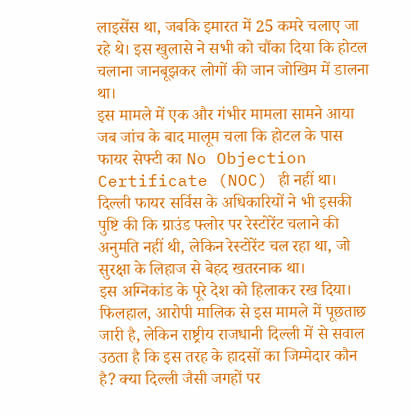लाइसेंस था, जबकि इमारत में 25 कमरे चलाए जा रहे थे। इस खुलासे ने सभी को चौंका दिया कि होटल चलाना जानबूझकर लोगों की जान जोखिम में डालना था।
इस मामले में एक और गंभीर मामला सामने आया जब जांच के बाद मालूम चला कि होटल के पास फायर सेफ्टी का No Objection Certificate (NOC) ही नहीं था। दिल्ली फायर सर्विस के अधिकारियों ने भी इसकी पुष्टि की कि ग्राउंड फ्लोर पर रेस्टोरेंट चलाने की अनुमति नहीं थी, लेकिन रेस्टोरेंट चल रहा था, जो सुरक्षा के लिहाज से बेहद खतरनाक था।
इस अग्निकांड के पूरे देश को हिलाकर रख दिया। फिलहाल, आरोपी मालिक से इस मामले में पूछताछ जारी है, लेकिन राष्ट्रीय राजधानी दिल्ली में से सवाल उठता है कि इस तरह के हादसों का जिम्मेदार कौन है? क्या दिल्ली जैसी जगहों पर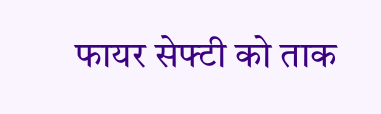फायर सेफ्टी को ताक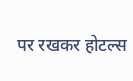पर रखकर होटल्स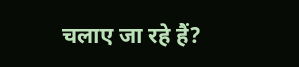चलाए जा रहे हैं?